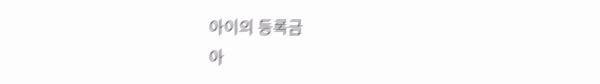아이의 등록금
아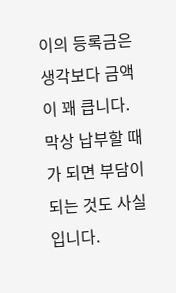이의 등록금은 생각보다 금액이 꽤 큽니다.
막상 납부할 때가 되면 부담이 되는 것도 사실입니다.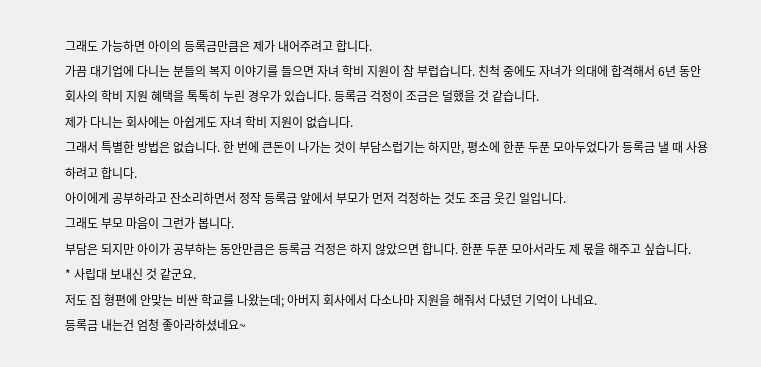그래도 가능하면 아이의 등록금만큼은 제가 내어주려고 합니다.
가끔 대기업에 다니는 분들의 복지 이야기를 들으면 자녀 학비 지원이 참 부럽습니다. 친척 중에도 자녀가 의대에 합격해서 6년 동안 회사의 학비 지원 혜택을 톡톡히 누린 경우가 있습니다. 등록금 걱정이 조금은 덜했을 것 같습니다.
제가 다니는 회사에는 아쉽게도 자녀 학비 지원이 없습니다.
그래서 특별한 방법은 없습니다. 한 번에 큰돈이 나가는 것이 부담스럽기는 하지만, 평소에 한푼 두푼 모아두었다가 등록금 낼 때 사용하려고 합니다.
아이에게 공부하라고 잔소리하면서 정작 등록금 앞에서 부모가 먼저 걱정하는 것도 조금 웃긴 일입니다.
그래도 부모 마음이 그런가 봅니다.
부담은 되지만 아이가 공부하는 동안만큼은 등록금 걱정은 하지 않았으면 합니다. 한푼 두푼 모아서라도 제 몫을 해주고 싶습니다.
* 사립대 보내신 것 같군요.
저도 집 형편에 안맞는 비싼 학교를 나왔는데; 아버지 회사에서 다소나마 지원을 해줘서 다녔던 기억이 나네요.
등록금 내는건 엄청 좋아라하셨네요~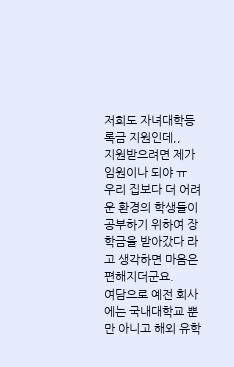저희도 자녀대학등록금 지원인데,,
지원받으려면 제가 임원이나 되야 ㅠ
우리 집보다 더 어려운 환경의 학생들이 공부하기 위하여 장학금을 받아갔다 라고 생각하면 마음은 편해지더군요.
여담으로 예전 회사에는 국내대학교 뿐만 아니고 해외 유학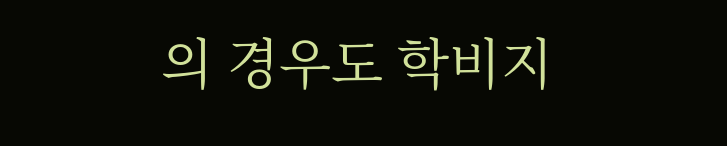의 경우도 학비지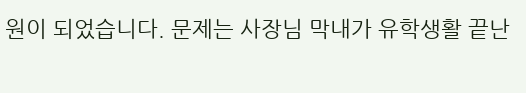원이 되었습니다. 문제는 사장님 막내가 유학생활 끝난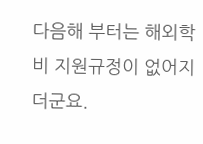다음해 부터는 해외학비 지원규정이 없어지더군요.